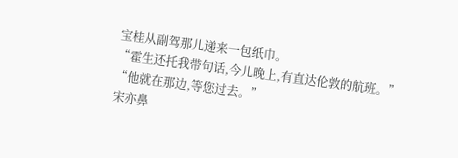宝桂从副驾那儿递来一包纸巾。
“霍生还托我带句话,今儿晚上,有直达伦敦的航班。”
“他就在那边,等您过去。”
宋亦鼻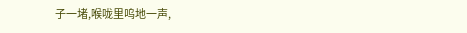子一堵,喉咙里呜地一声,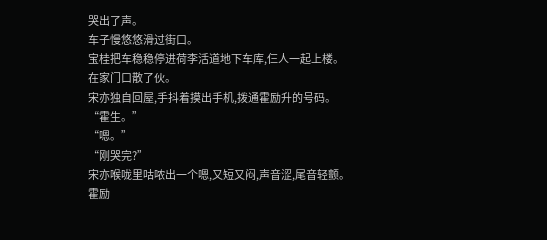哭出了声。
车子慢悠悠滑过街口。
宝桂把车稳稳停进荷李活道地下车库,仨人一起上楼。
在家门口散了伙。
宋亦独自回屋,手抖着摸出手机,拨通霍励升的号码。
“霍生。”
“嗯。”
“刚哭完?”
宋亦喉咙里咕哝出一个嗯,又短又闷,声音涩,尾音轻颤。
霍励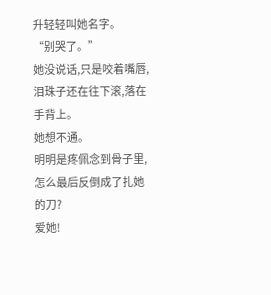升轻轻叫她名字。
“别哭了。”
她没说话,只是咬着嘴唇,泪珠子还在往下滚,落在手背上。
她想不通。
明明是疼佩念到骨子里,怎么最后反倒成了扎她的刀?
爱她!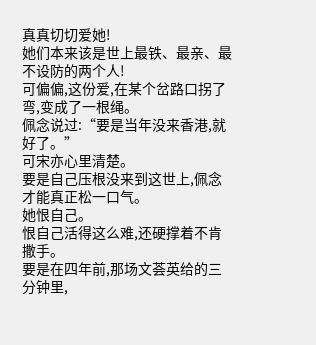真真切切爱她!
她们本来该是世上最铁、最亲、最不设防的两个人!
可偏偏,这份爱,在某个岔路口拐了弯,变成了一根绳。
佩念说过:“要是当年没来香港,就好了。”
可宋亦心里清楚。
要是自己压根没来到这世上,佩念才能真正松一口气。
她恨自己。
恨自己活得这么难,还硬撑着不肯撒手。
要是在四年前,那场文荟英给的三分钟里,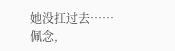她没扛过去……
佩念,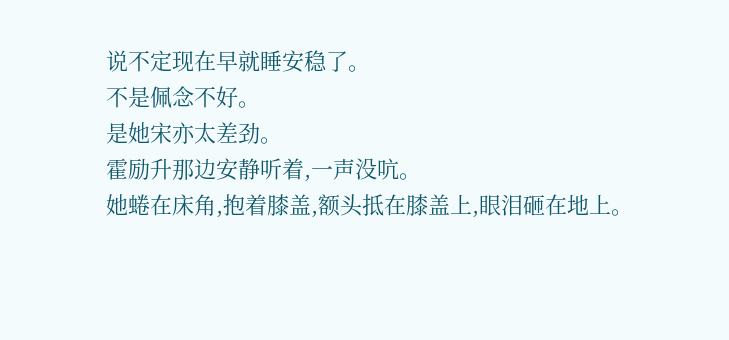说不定现在早就睡安稳了。
不是佩念不好。
是她宋亦太差劲。
霍励升那边安静听着,一声没吭。
她蜷在床角,抱着膝盖,额头抵在膝盖上,眼泪砸在地上。